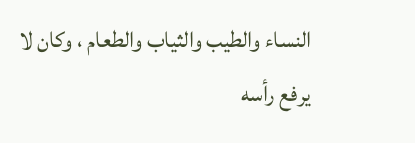النساء والطيب والثياب والطعام ، وكان لا يرفع رأسه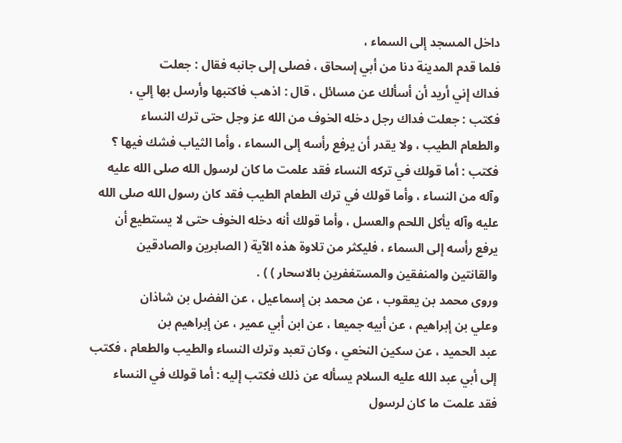داخل المسجد إلى السماء ،
فلما قدم المدينة دنا من أبي إسحاق ، فصلى إلى جانبه فقال : جعلت
فداك إني أريد أن أسألك عن مسائل ، قال : اذهب فاكتبها وأرسل بها إلي ،
فكتب : جعلت فداك رجل دخله الخوف من الله عز وجل حتى ترك النساء
والطعام الطيب ، ولا يقدر أن يرفع رأسه إلى السماء ، وأما الثياب فشك فيها ؟
فكتب : أما قولك في تركه النساء فقد علمت ما كان لرسول الله صلى الله عليه
وآله من النساء ، وأما قولك في ترك الطعام الطيب فقد كان رسول الله صلى الله
عليه وآله يأكل اللحم والعسل ، وأما قولك أنه دخله الخوف حتى لا يستطيع أن
يرفع رأسه إلى السماء ، فليكثر من تلاوة هذه الآية ( الصابرين والصادقين
والقانتين والمنفقين والمستغفرين بالاسحار ) ) .
وروى محمد بن يعقوب ، عن محمد بن إسماعيل ، عن الفضل بن شاذان
وعلي بن إبراهيم ، عن أبيه جميعا ، عن ابن أبي عمير ، عن إبراهيم بن
عبد الحميد ، عن سكين النخعي ، وكان تعبد وترك النساء والطيب والطعام ، فكتب
إلى أبي عبد الله عليه السلام يسأله عن ذلك فكتب إليه : أما قولك في النساء
فقد علمت ما كان لرسول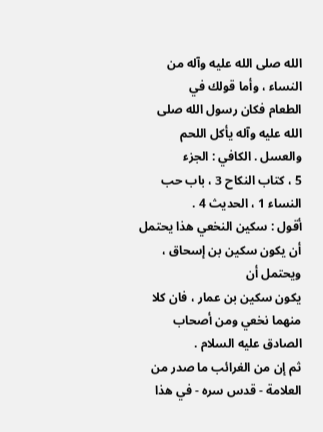الله صلى الله عليه وآله من النساء ، وأما قولك في
الطعام فكان رسول الله صلى الله عليه وآله يأكل اللحم والعسل . الكافي : الجزء
5 ، كتاب النكاح 3 ، باب حب النساء 1 ، الحديث 4 .
أقول : سكين النخعي هذا يحتمل أن يكون سكين بن إسحاق ، ويحتمل أن
يكون سكين بن عمار ، فان كلا منهما نخعي ومن أصحاب الصادق عليه السلام .
ثم إن من الغرائب ما صدر من العلامة - قدس سره - في هذا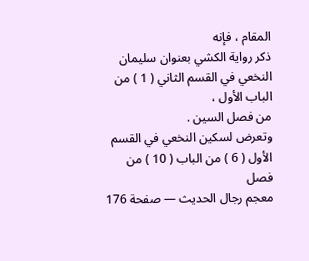المقام ، فإنه
ذكر رواية الكشي بعنوان سليمان النخعي في القسم الثاني ( 1 ) من الباب الأول ،
من فصل السين .
وتعرض لسكين النخعي في القسم الأول ( 6 ) من الباب ( 10 ) من فصل
معجم رجال الحديث — صفحة 176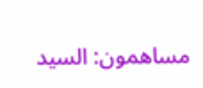مساهمون: السيد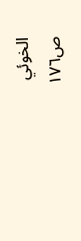الخوئي
ص١٧٦